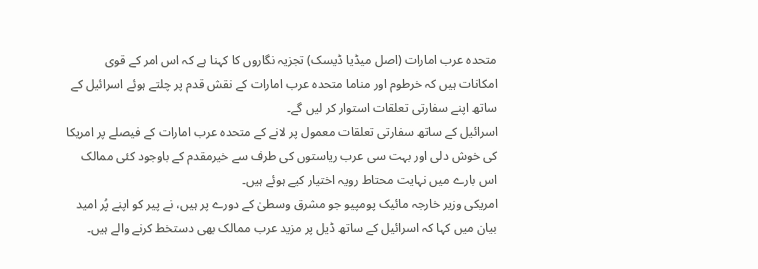متحدہ عرب امارات (اصل میڈیا ڈیسک) تجزیہ نگاروں کا کہنا ہے کہ اس امر کے قوی امکانات ہیں کہ خرطوم اور مناما متحدہ عرب امارات کے نقش قدم پر چلتے ہوئے اسرائیل کے ساتھ اپنے سفارتی تعلقات استوار کر لیں گے۔
اسرائیل کے ساتھ سفارتی تعلقات معمول پر لانے کے متحدہ عرب امارات کے فیصلے پر امریکا کی خوش دلی اور بہت سی عرب ریاستوں کی طرف سے خیرمقدم کے باوجود کئی ممالک اس بارے میں نہایت محتاط رویہ اختیار کیے ہوئے ہیں۔
امریکی وزیر خارجہ مائیک پومپیو جو مشرق وسطیٰ کے دورے پر ہیں، نے پیر کو اپنے پُر امید بیان میں کہا کہ اسرائیل کے ساتھ ڈیل پر مزید عرب ممالک بھی دستخط کرنے والے ہیں۔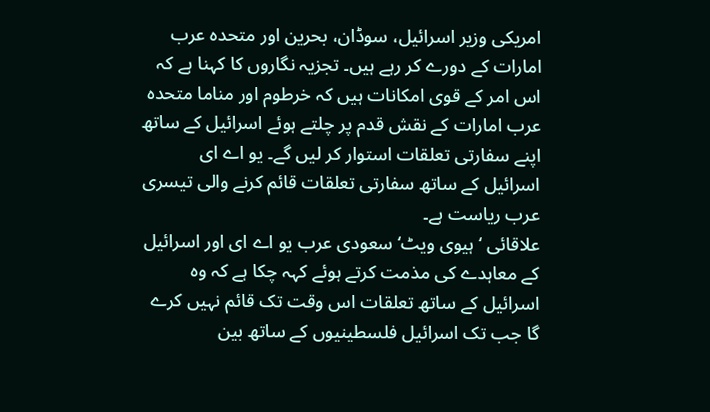امریکی وزیر اسرائیل، سوڈان، بحرین اور متحدہ عرب امارات کے دورے کر رہے ہیں۔ تجزیہ نگاروں کا کہنا ہے کہ اس امر کے قوی امکانات ہیں کہ خرطوم اور مناما متحدہ عرب امارات کے نقش قدم پر چلتے ہوئے اسرائیل کے ساتھ اپنے سفارتی تعلقات استوار کر لیں گے۔ یو اے ای اسرائیل کے ساتھ سفارتی تعلقات قائم کرنے والی تیسری عرب ریاست ہے۔
علاقائی ‘ہیوی ویٹ‘ سعودی عرب یو اے ای اور اسرائیل کے معاہدے کی مذمت کرتے ہوئے کہہ چکا ہے کہ وہ اسرائیل کے ساتھ تعلقات اس وقت تک قائم نہیں کرے گا جب تک اسرائیل فلسطینیوں کے ساتھ بین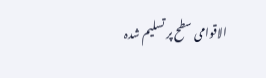الاقوامی سطح پر تسلیم شدہ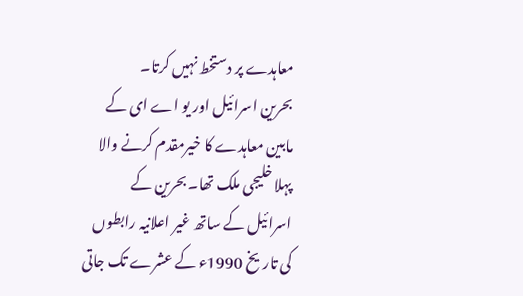معاہدے پر دستخط نہیں کرتا۔
بحرین اسرائیل اور یو اے ای کے مابین معاہدے کا خیرمقدم کرنے والا پہلا خلیجی ملک تھا۔ بحرین کے اسرائیل کے ساتھ غیر اعلانیہ رابطوں کی تاریخ 1990ء کے عشرے تک جاتی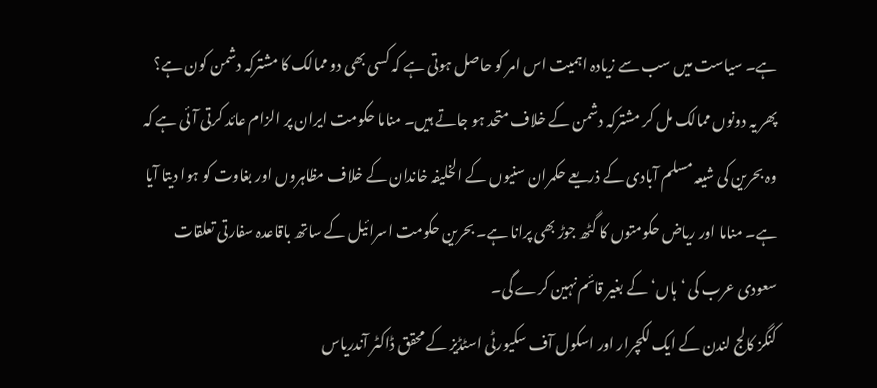ہے۔ سیاست میں سب سے زیادہ اہمیت اس امر کو حاصل ہوتی ہے کہ کسی بھی دو ممالک کا مشترکہ دشمن کون ہے؟ پھر یہ دونوں ممالک مل کر مشترکہ دشمن کے خلاف متحد ہو جاتے ہیں۔ مناما حکومت ایران پر الزام عائد کرتی آئی ہے کہ وہ بحرین کی شیعہ مسلم آبادی کے ذریعے حکمران سنیوں کے الخلیفہ خاندان کے خلاف مظاہروں اور بغاوت کو ہوا دیتا آیا ہے۔ مناما اور ریاض حکومتوں کا گٹھ جوڑ بھی پرانا ہے۔ بحرین حکومت اسرائیل کے ساتھ باقاعدہ سفارتی تعلقات سعودی عرب کی ‘ہاں‘ کے بغیر قائم نہین کرے گی۔
کنگز کالج لندن کے ایک لکچرار اور اسکول آف سکیورٹی اسٹڈیز کے محقق ڈاکٹر آندریاس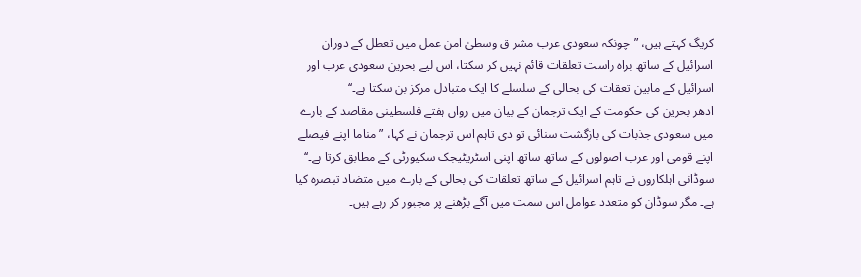کریگ کہتے ہیں، ”چونکہ سعودی عرب مشر ق وسطیٰ امن عمل میں تعطل کے دوران اسرائیل کے ساتھ براہ راست تعلقات قائم نہیں کر سکتا، اس لیے بحرین سعودی عرب اور اسرائیل کے مابین تعقات کی بحالی کے سلسلے کا ایک متبادل مرکز بن سکتا ہے۔‘‘
ادھر بحرین کی حکومت کے ایک ترجمان کے بیان میں رواں ہفتے فلسطینی مقاصد کے بارے میں سعودی جذبات کی بازگشت سنائی تو دی تاہم اس ترجمان نے کہا، ”مناما اپنے فیصلے اپنے قومی اور عرب اصولوں کے ساتھ ساتھ اپنی اسٹریٹیجک سکیورٹی کے مطابق کرتا ہے۔‘‘
سوڈانی اہلکاروں نے تاہم اسرائیل کے ساتھ تعلقات کی بحالی کے بارے میں متضاد تبصرہ کیا ہے۔ مگر سوڈان کو متعدد عوامل اس سمت میں آگے بڑھنے پر مجبور کر رہے ہیں۔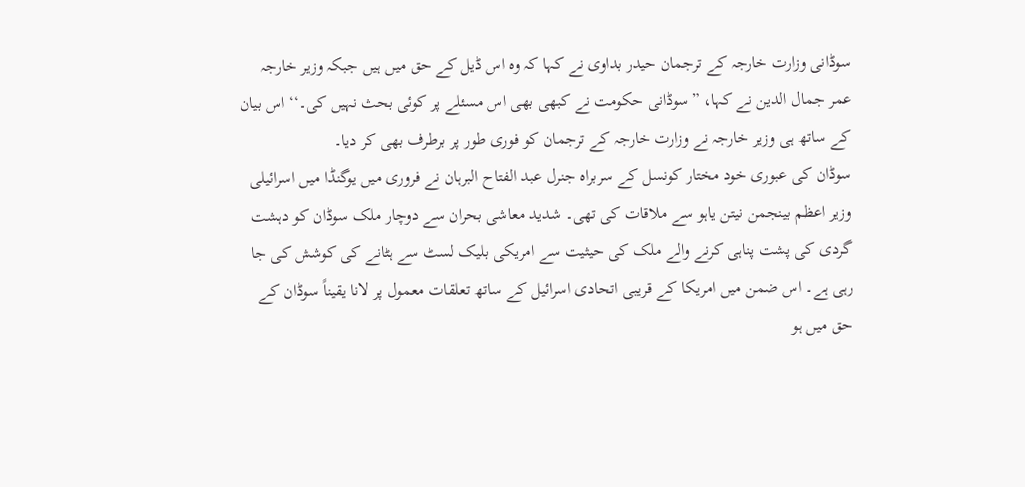سوڈانی وزارت خارجہ کے ترجمان حیدر بداوی نے کہا کہ وہ اس ڈیل کے حق میں ہیں جبکہ وزیر خارجہ عمر جمال الدین نے کہا، ”سوڈانی حکومت نے کبھی بھی اس مسئلے پر کوئی بحث نہیں کی۔‘‘ اس بیان کے ساتھ ہی وزیر خارجہ نے وزارت خارجہ کے ترجمان کو فوری طور پر برطرف بھی کر دیا۔
سوڈان کی عبوری خود مختار کونسل کے سربراہ جنرل عبد الفتاح البرہان نے فروری میں یوگنڈا میں اسرائیلی وزیر اعظم بینجمن نیتن یاہو سے ملاقات کی تھی۔ شدید معاشی بحران سے دوچار ملک سوڈان کو دہشت گردی کی پشت پناہی کرنے والے ملک کی حیثیت سے امریکی بلیک لسٹ سے ہٹانے کی کوشش کی جا رہی ہے۔ اس ضمن میں امریکا کے قریبی اتحادی اسرائیل کے ساتھ تعلقات معمول پر لانا یقیناً سوڈان کے حق میں ہو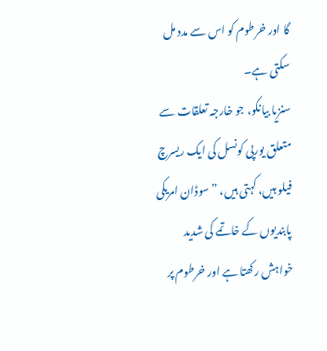گا اور خرطوم کو اس سے مدد مل سکتی ہے۔
سنزیا بیانکو، جو خارجہ تعلقات سے متعلق یورپی کونسل کی ایک ریسرچ فیلو ہیں، کہتی ہیں، ”سوڈان امریکی پابندیوں کے خاتمے کی شدید خواہش رکھتا ہے اور خرطوم پر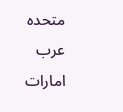متحدہ عرب امارات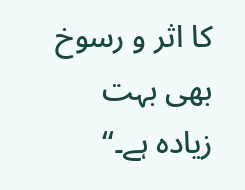کا اثر و رسوخ بھی بہت زیادہ ہے۔‘‘